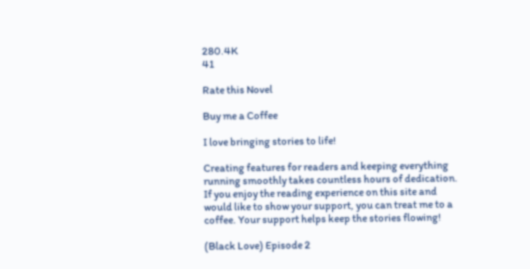280.4K
41

Rate this Novel

Buy me a Coffee

I love bringing stories to life!

Creating features for readers and keeping everything running smoothly takes countless hours of dedication. If you enjoy the reading experience on this site and would like to show your support, you can treat me to a coffee. Your support helps keep the stories flowing!

(Black Love) Episode 2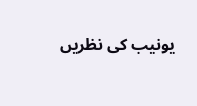یونیب کی نظریں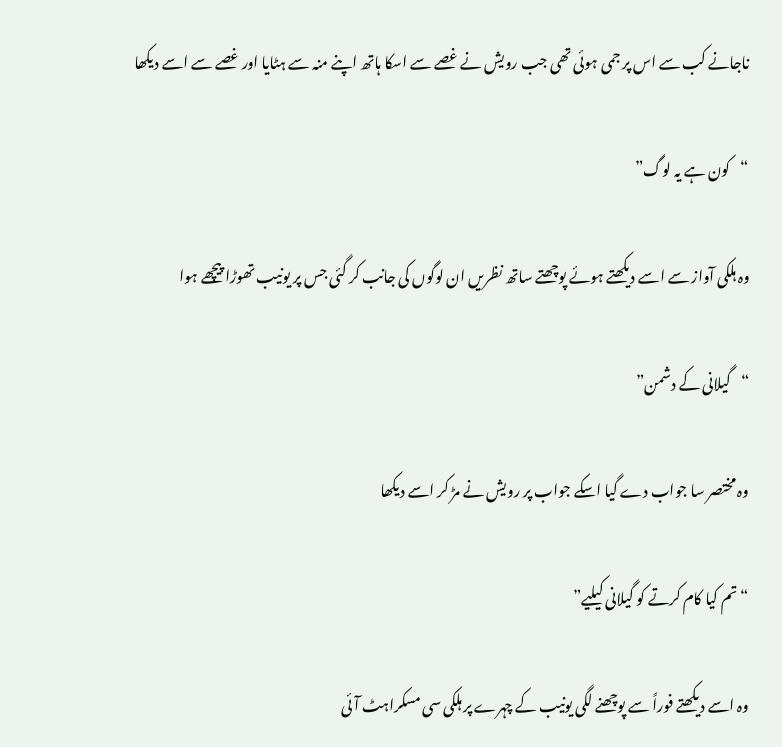ناجانے کب سے اس پر جمی ہوئی تھی جب رویش نے غصے سے اسکا ہاتھ اپنے منہ سے ہٹایا اور غصے سے اسے دیکھا

“کون ہے یہ لوگ”

وہ ہلکی آواز سے اسے دیکھتے ہوئے پوچھتے ساتھ نظریں ان لوگوں کی جانب کر گئی جس پر یونیب تھوڑا پیچھے ہوا

“گیلانی کے دشمن”

وہ مختصر سا جواب دے گیا اسکے جواب پر رویش نے مڑ کر اسے دیکھا

“تم کیا کام کرتے کو گیلانی کیلیے”

وہ اسے دیکھتے فوراً سے پوچھنے لگی یونیب کے چہرے پر ہلکی سی مسکراہٹ آئی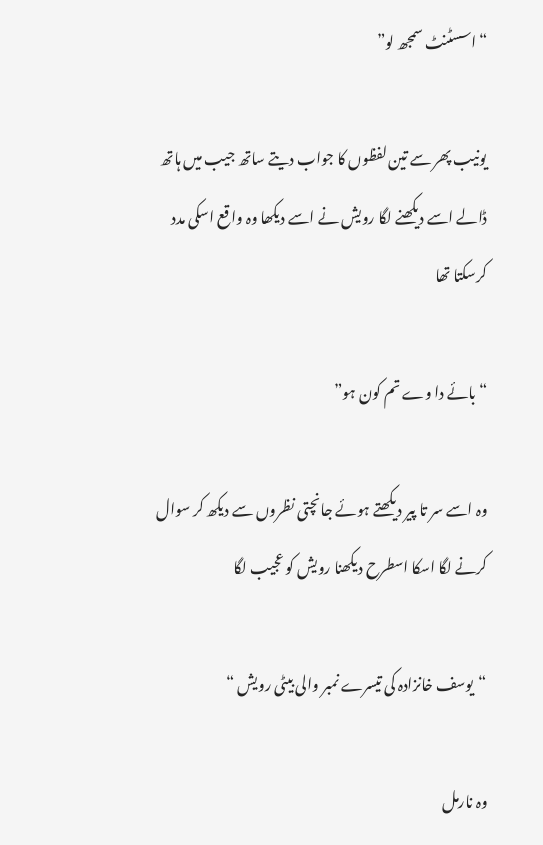“اسسٹنٹ سمجھ لو”

یونیب پھر سے تین لفظوں کا جواب دیتے ساتھ جیب میں ہاتھ ڈالے اسے دیکھنے لگا رویش نے اسے دیکھا وہ واقع اسکی مدد کرسکتا تھا

“بائے دا وے تم کون ہو”

وہ اسے سر تا پیر دیکھتے ہوئے جانچتی نظروں سے دیکھ کر سوال کرنے لگا اسکا اسطرح دیکھنا رویش کو عجیب لگا

“یوسف خانزادہ کی تیسرے نمبر والی بیٹی رویش “

وہ نارمل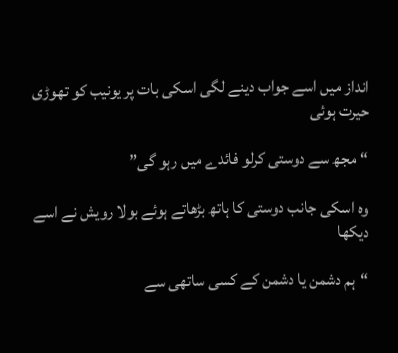انداز میں اسے جواب دینے لگی اسکی بات پر یونیب کو تھوڑی حیرت ہوئی

“مجھ سے دوستی کرلو فائدے میں رہو گی”

وہ اسکی جانب دوستی کا ہاتھ بڑھاتے ہوئے بولا رویش نے اسے دیکھا

“ہم دشمن یا دشمن کے کسی ساتھی سے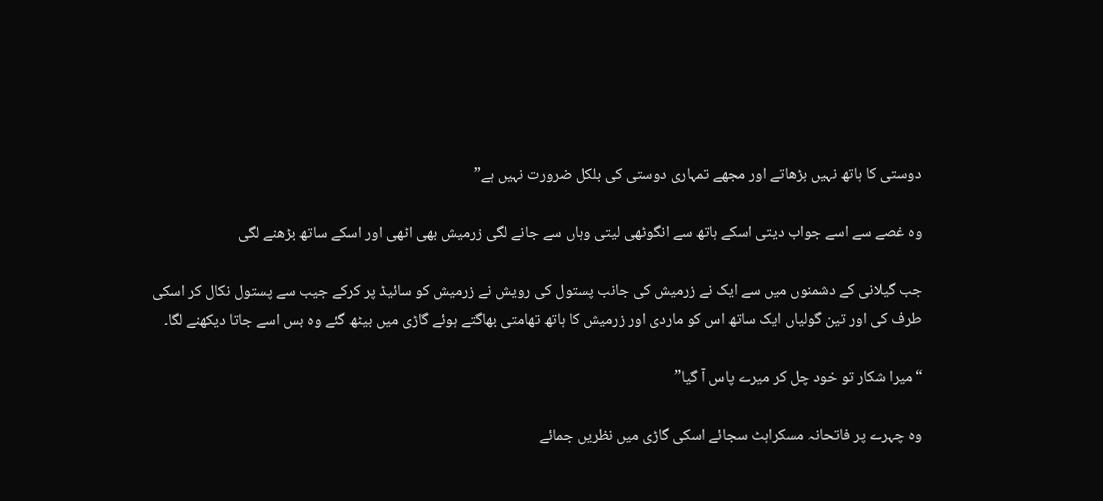دوستی کا ہاتھ نہیں بڑھاتے اور مجھے تمہاری دوستی کی بلکل ضرورت نہیں ہے”

وہ غصے سے اسے جواب دیتی اسکے ہاتھ سے انگوٹھی لیتی وہاں سے جانے لگی زرمیش بھی اٹھی اور اسکے ساتھ بڑھنے لگی

جب گیلانی کے دشمنوں میں سے ایک نے زرمیش کی جانب پستول کی رویش نے زرمیش کو سائیڈ پر کرکے جیب سے پستول نکال کر اسکی طرف کی اور تین گولیاں ایک ساتھ اس کو ماردی اور زرمیش کا ہاتھ تھامتی بھاگتے ہوئے گاڑی میں بیٹھ گئے وہ بس اسے جاتا دیکھنے لگا۔

“میرا شکار تو خود چل کر میرے پاس آ گیا”

وہ چہرے پر فاتحانہ مسکراہٹ سجائے اسکی گاڑی میں نظریں جمائے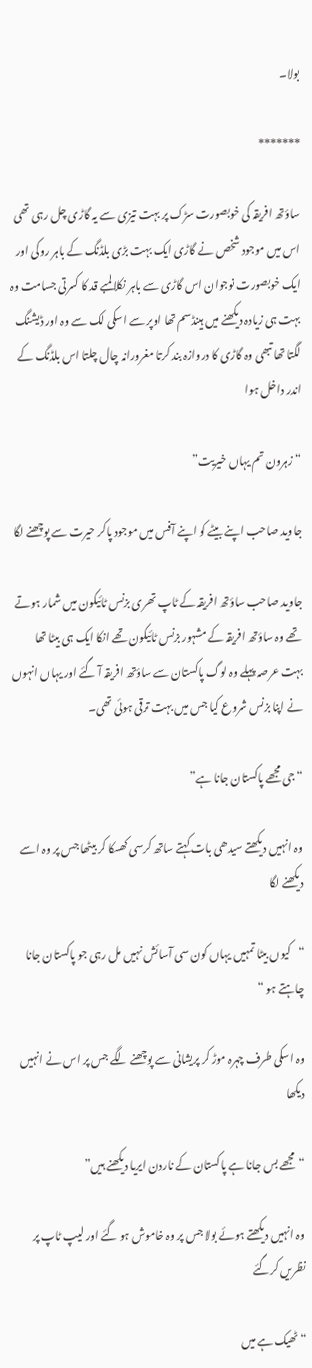بولا۔

*******

ساؤتھ افریقہ کی خوبصورت سڑک پر بہت تیزی سے یہ گاڑی چل رہی تھی اس میں موجود شخص نے گاڑی ایک بہت بڑی بلڈنگ کے باہر روکی اور ایک خوبصورت نوجوان اس گاڑی سے باہر نکلا لمبے قد کا کسرتی جسامت وہ بہت ہی زیادہ دیکھنے میں ہینڈسم تھا اوپر سے اسکی لک سے وہ اور ڈیشنگ لگتا تھا تبھی وہ گاڑی کا دروازہ بند کرتا مغرورانہ چال چلتا اس بلڈنگ کے اندر داخل ہوا

“زہرون تم یہاں خیریت”

جاوید صاحب اپنے بیٹے کو اپنے آفس میں موجود پاکر حیرت سے پوچھنے لگا

جاوید صاحب ساؤتھ افریقہ کے ٹاپ تھری بزنس ٹائیکون میں شمار ہوتے تھے وہ ساؤتھ افریقہ کے مشہور بزنس ٹائیکون تھے انکا ایک ہی بیٹا تھا بہت عرصہ پہلے وہ لوگ پاکستان سے ساؤتھ افریقہ آ گئے اور یہاں انہوں نے اپنا بزنس شروع کیا جس میں بہت ترقی ہوئی تھی۔

“جی مجھے پاکستان جانا ہے”

وہ انہیں دیکھتے سیدھی بات کہتے ساتھ کرسی کھسکا کر بیٹھا جس پر وہ اسے دیکھنے لگا

“کیوں بیٹا تمہیں یہاں کون سی آسائش نہیں مل رہی جو پاکستان جانا چاہتے ہو “

وہ اسکی طرف چہرہ موڑ کر پریشانی سے پوچھنے لگے جس پر اس نے انہیں دیکھا

“مجھے بس جانا ہے پاکستان کے ناردن ایریا دیکھنے ہیں”

وہ انہیں دیکھتے ہوئے بولا جس پر وہ خاموش ہو گئے اور لیپ ٹاپ پر نظریں کرگئے

“ٹھیک ہے میں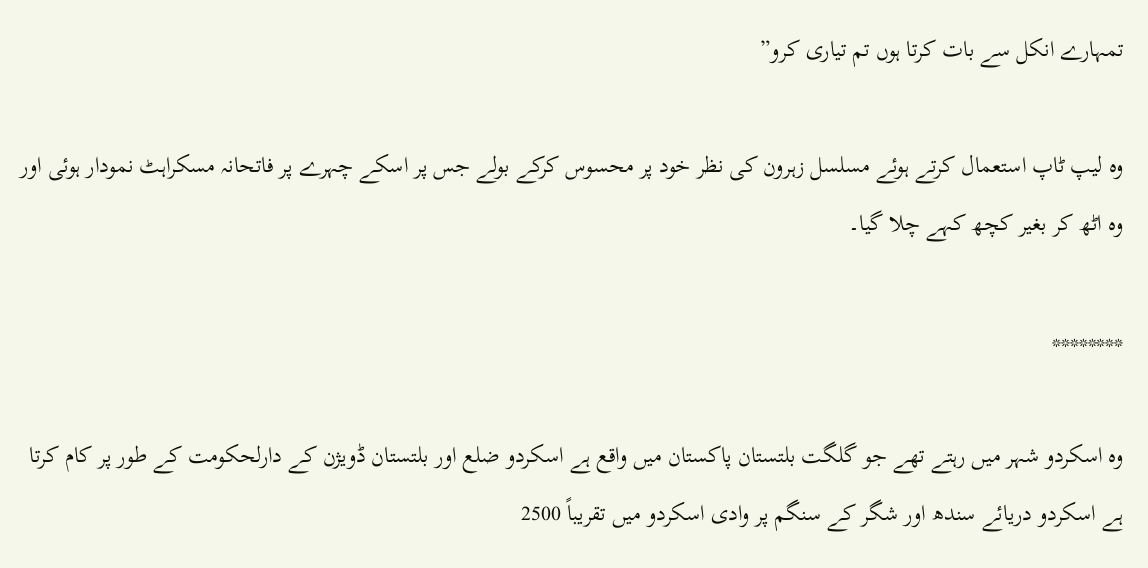تمہارے انکل سے بات کرتا ہوں تم تیاری کرو”

وہ لیپ ٹاپ استعمال کرتے ہوئے مسلسل زہرون کی نظر خود پر محسوس کرکے بولے جس پر اسکے چہرے پر فاتحانہ مسکراہٹ نمودار ہوئی اور وہ اٹھ کر بغیر کچھ کہے چلا گیا۔

********

وہ اسکردو شہر میں رہتے تھے جو گلگت بلتستان پاکستان میں واقع ہے اسکردو ضلع اور بلتستان ڈویژن کے دارلحکومت کے طور پر کام کرتا ہے اسکردو دریائے سندھ اور شگر کے سنگم پر وادی اسکردو میں تقریباً 2500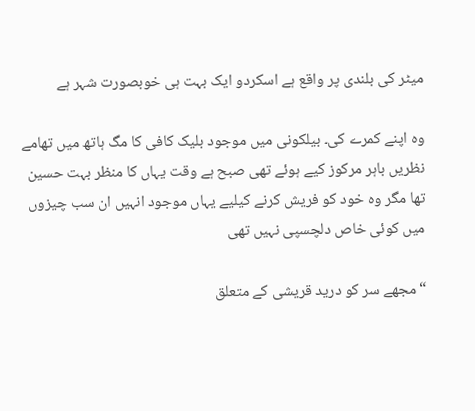میٹر کی بلندی پر واقع ہے اسکردو ایک بہت ہی خوبصورت شہر ہے

وہ اپنے کمرے کی۔ بیلکونی میں موجود بلیک کافی کا مگ ہاتھ میں تھامے نظریں باہر مرکوز کیے ہوئے تھی صبح ہے وقت یہاں کا منظر بہت حسین تھا مگر وہ خود کو فریش کرنے کیلیے یہاں موجود انہیں ان سب چیزوں میں کوئی خاص دلچسپی نہیں تھی

“مجھے سر کو درید قریشی کے متعلق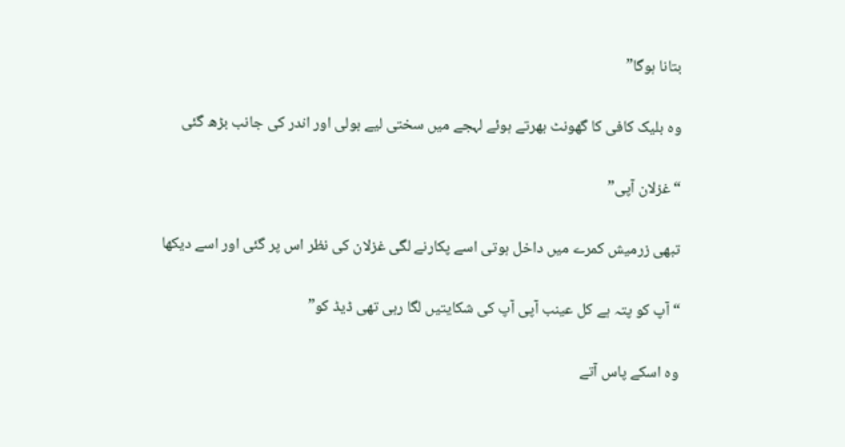بتانا ہوگا”

وہ بلیک کافی کا گھونٹ بھرتے ہوئے لہجے میں سختی لیے بولی اور اندر کی جانب بڑھ گئی

“غزلان آپی”

تبھی زرمیش کمرے میں داخل ہوتی اسے پکارنے لگی غزلان کی نظر اس پر گئی اور اسے دیکھا

“آپ کو پتہ ہے کل عینب آپی آپ کی شکایتیں لگا رہی تھی ڈیڈ کو”

وہ اسکے پاس آتے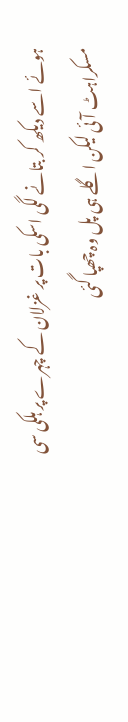ہوئے اسے دیکھ کر بتانے لگی اسکی بات پر غزلان کے چہرے پر ہلکی سی مسکراہٹ آئی لیکن اگلے ہی پل وہ چھپا گئی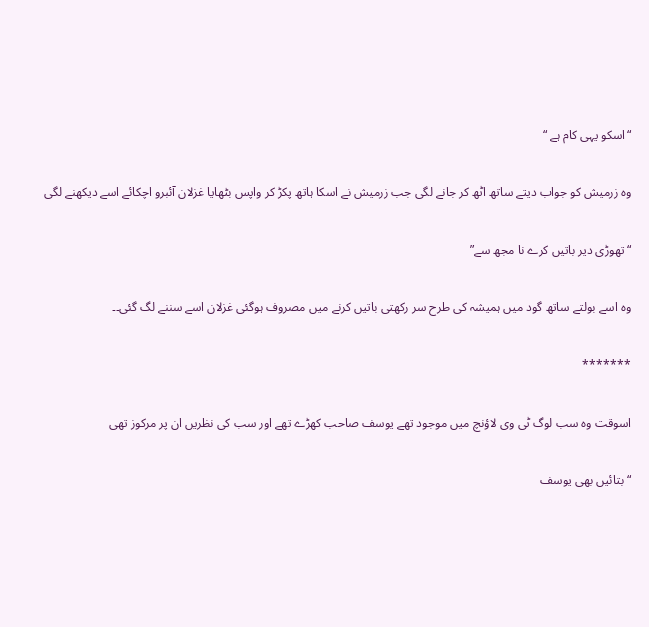“اسکو یہی کام ہے “

وہ زرمیش کو جواب دیتے ساتھ اٹھ کر جانے لگی جب زرمیش نے اسکا ہاتھ پکڑ کر واپس بٹھایا غزلان آئبرو اچکائے اسے دیکھنے لگی

“تھوڑی دیر باتیں کرے نا مجھ سے”

وہ اسے بولتے ساتھ گود میں ہمیشہ کی طرح سر رکھتی باتیں کرنے میں مصروف ہوگئی غزلان اسے سننے لگ گئی۔۔

*******

اسوقت وہ سب لوگ ٹی وی لاؤنچ میں موجود تھے یوسف صاحب کھڑے تھے اور سب کی نظریں ان پر مرکوز تھی

“بتائیں بھی یوسف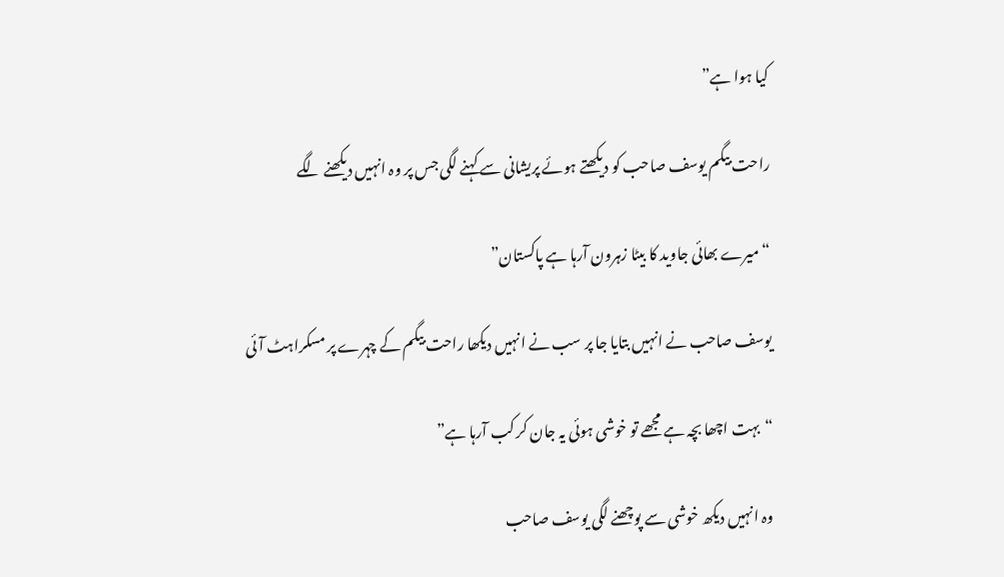کیا ہوا ہے”

راحت بیگم یوسف صاحب کو دیکھتے ہوئے پریشانی سے کہنے لگی جس پر وہ انہیں دیکھنے لگے

“میرے بھائی جاوید کا بیٹا زہرون آرہا ہے پاکستان”

یوسف صاحب نے انہیں بتایا جا پر سب نے انہیں دیکھا راحت بیگم کے چہرے پر مسکراہٹ آئی

“بہت اچھا بچہ ہے مجھے تو خوشی ہوئی یہ جان کر کب آرہا ہے”

وہ انہیں دیکھ خوشی سے پوچھنے لگی یوسف صاحب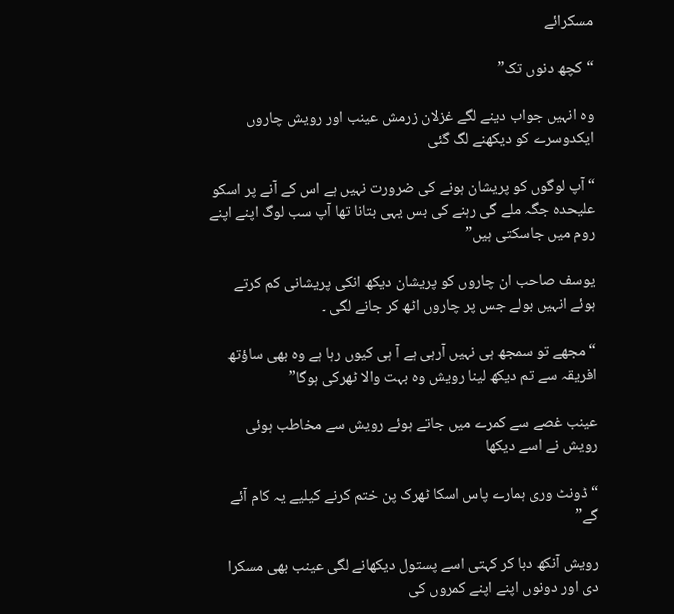مسکرائے

“کچھ دنوں تک”

وہ انہیں جواب دینے لگے غزلان زرمش عینب اور رویش چاروں ایکدوسرے کو دیکھنے لگ گئی

“آپ لوگوں کو پریشان ہونے کی ضرورت نہیں ہے اس کے آنے پر اسکو علیحدہ جگہ ملے گی رہنے کی بس یہی بتانا تھا آپ سب لوگ اپنے اپنے روم میں جاسکتی ہیں”

یوسف صاحب ان چاروں کو پریشان دیکھ انکی پریشانی کم کرتے ہوئے انہیں بولے جس پر چاروں اٹھ کر جانے لگی ۔

“مجھے تو سمجھ ہی نہیں آرہی ہے آ ہی کیوں رہا ہے وہ بھی ساؤتھ افریقہ سے تم دیکھ لینا رویش وہ بہت والا ٹھرکی ہوگا”

عینب غصے سے کمرے میں جاتے ہوئے رویش سے مخاطب ہوئی رویش نے اسے دیکھا

“ڈونٹ وری ہمارے پاس اسکا ٹھرک پن ختم کرنے کیلیے یہ کام آئے گے”

رویش آنکھ دبا کر کہتی اسے پستول دیکھانے لگی عینب بھی مسکرا دی اور دونوں اپنے اپنے کمروں کی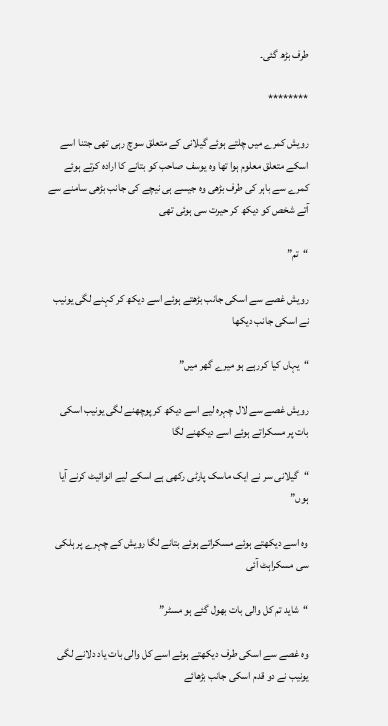طرف بڑھ گئی۔

********

رویش کمرے میں چلتے ہوئے گیلانی کے متعلق سوچ رہی تھی جتنا اسے اسکے متعلق معلوم ہوا تھا وہ یوسف صاحب کو بتانے کا ارادہ کرتے ہوئے کمرے سے باہر کی طرف بڑھی وہ جیسے ہی نیچے کی جانب بڑھی سامنے سے آتے شخص کو دیکھ کر حیرت سی ہوئی تھی

“تم”

رویش غصے سے اسکی جانب بڑھتے ہوئے اسے دیکھ کر کہنے لگی یونیب نے اسکی جانب دیکھا

“یہاں کیا کررہے ہو میرے گھر میں”

رویش غصے سے لال چہرہ لیے اسے دیکھ کر پوچھنے لگی یونیب اسکی بات پر مسکراتے ہوئے اسے دیکھنے لگا

“گیلانی سر نے ایک ماسک پارٹی رکھی ہے اسکے لیے انوائیٹ کرنے آیا ہوں”

وہ اسے دیکھتے ہوئے مسکراتے ہوئے بتانے لگا رویش کے چہرے پر ہلکی سی مسکراہٹ آئی

“شاید تم کل والی بات بھول گئے ہو مسٹر”

وہ غصے سے اسکی طرف دیکھتے ہوئے اسے کل والی بات یاد دلانے لگی یونیب نے دو قدم اسکی جانب بڑھائے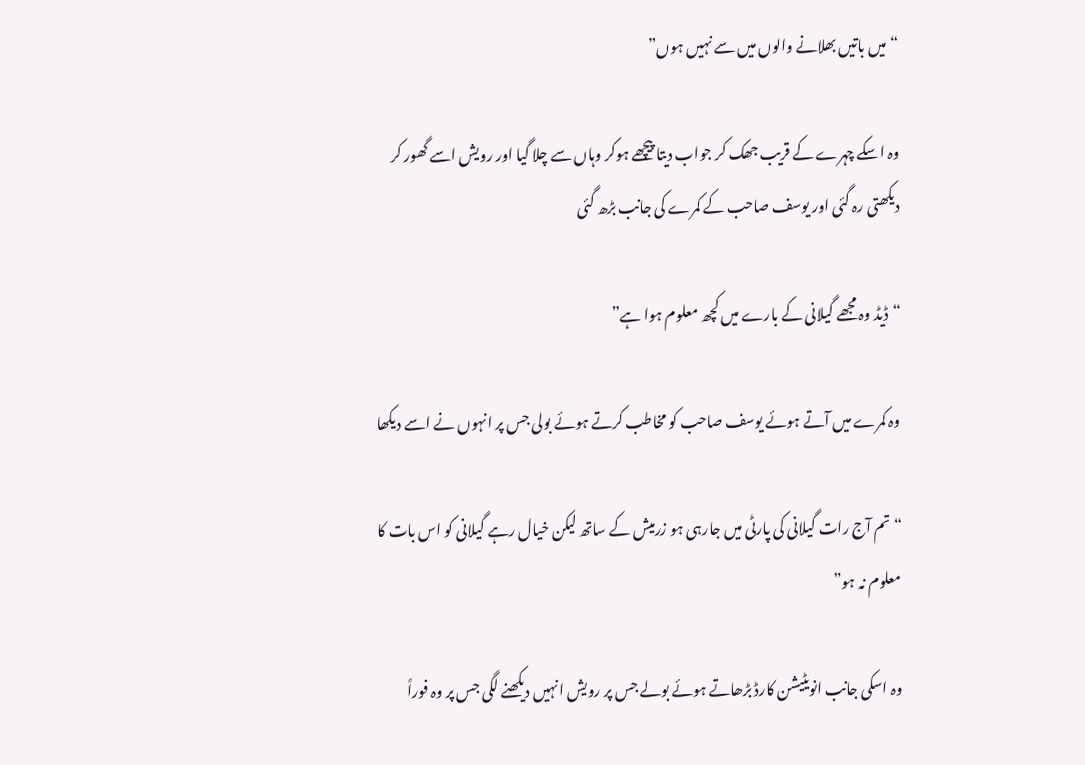“میں باتیں بھلانے والوں میں سے نہیں ہوں”

وہ اسکے چہرے کے قریب جھک کر جواب دیتا پیچھے ہوکر وہاں سے چلا گیا اور رویش اسے گھور کر دیکھتی رہ گئی اور یوسف صاحب کے کمرے کی جانب بڑھ گئی

“ڈیڈ وہ مجھے گیلانی کے بارے میں کچھ معلوم ہوا ہے”

وہ کمرے میں آتے ہوئے یوسف صاحب کو مخاطب کرتے ہوئے بولی جس پر انہوں نے اسے دیکھا

“تم آج رات گیلانی کی پارٹی میں جارہی ہو زرمیش کے ساتھ لیکن خیال رہے گیلانی کو اس بات کا معلوم نہ ہو”

وہ اسکی جانب انویٹیشن کارڈ بڑھاتے ہوئے بولے جس پر رویش انہیں دیکھنے لگی جس پر وہ فوراً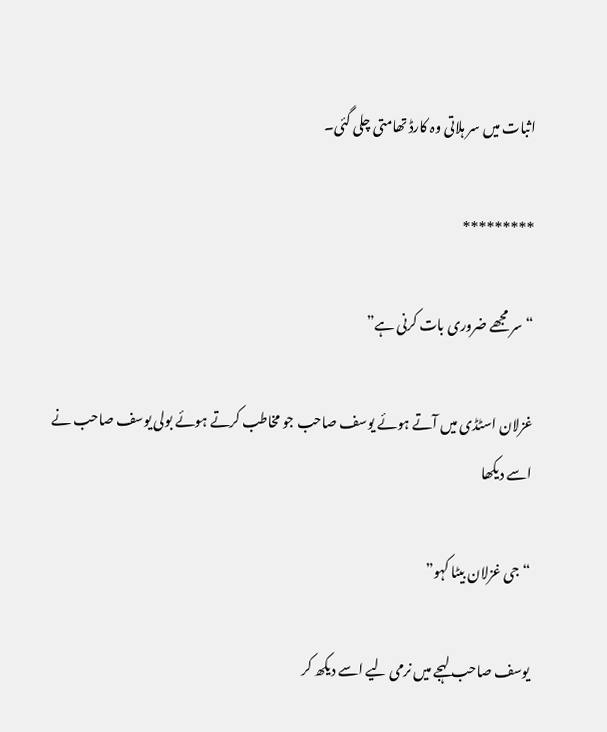اثبات میں سر ہلاتی وہ کارڈ تھامتی چلی گئی۔

*********

“سر مجھے ضروری بات کرنی ہے”

غزلان اسٹڈی میں آتے ہوئے یوسف صاحب جو مخاطب کرتے ہوئے بولی یوسف صاحب نے اسے دیکھا

“جی غزلان بیٹا کہو”

یوسف صاحب لہجے میں نرمی لیے اسے دیکھ کر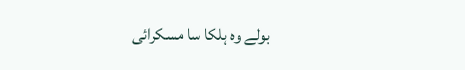بولے وہ ہلکا سا مسکرائی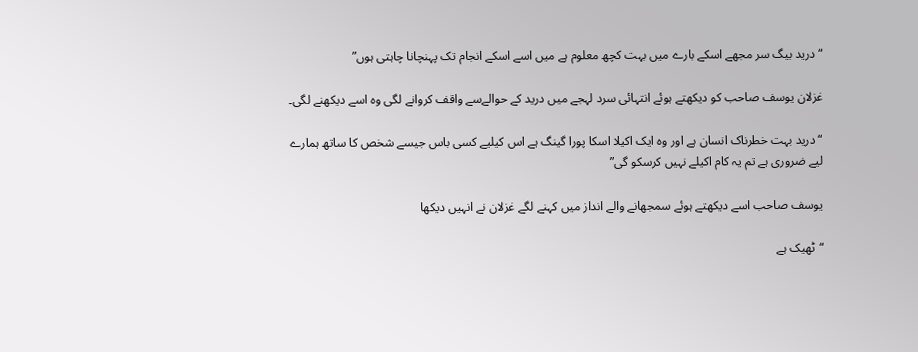“درید بیگ سر مجھے اسکے بارے میں بہت کچھ معلوم ہے میں اسے اسکے انجام تک پہنچانا چاہتی ہوں”

غزلان یوسف صاحب کو دیکھتے ہوئے انتہائی سرد لہجے میں درید کے حوالےسے واقف کروانے لگی وہ اسے دیکھنے لگی۔

“درید بہت خطرناک انسان ہے اور وہ ایک اکیلا اسکا پورا گینگ ہے اس کیلیے کسی باس جیسے شخص کا ساتھ ہمارے لیے ضروری ہے تم یہ کام اکیلے نہیں کرسکو گی”

یوسف صاحب اسے دیکھتے ہوئے سمجھانے والے انداز میں کہنے لگے غزلان نے انہیں دیکھا

“ٹھیک ہے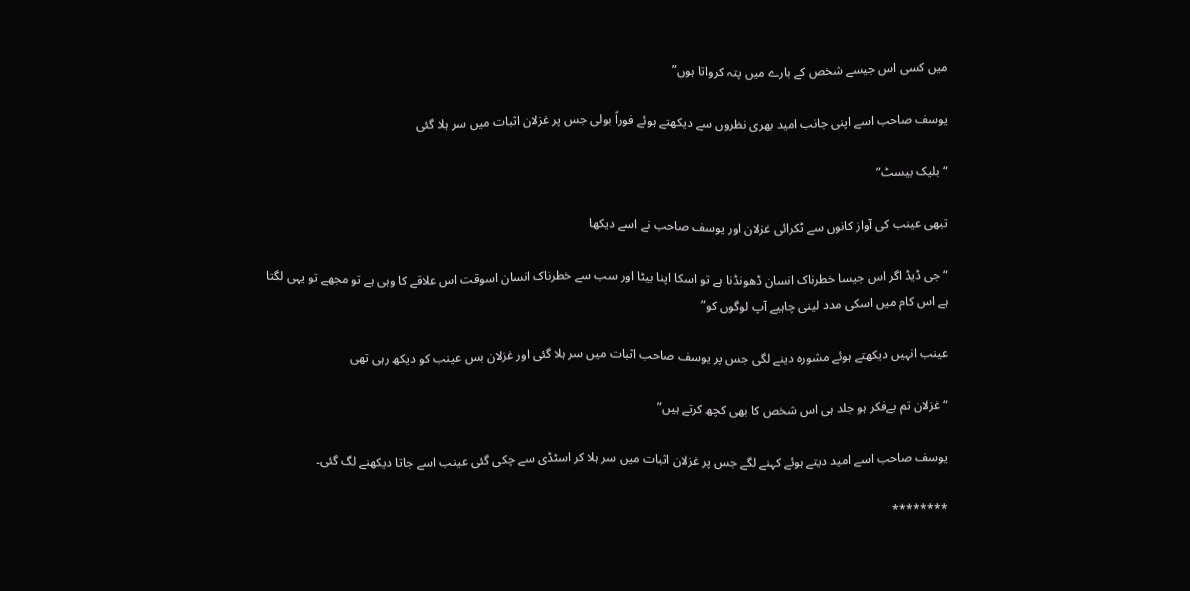میں کسی اس جیسے شخص کے بارے میں پتہ کرواتا ہوں”

یوسف صاحب اسے اپنی جانب امید بھری نظروں سے دیکھتے ہوئے فوراً بولی جس پر غزلان اثبات میں سر ہلا گئی

“بلیک بیسٹ”

تبھی عینب کی آواز کانوں سے ٹکرائی غزلان اور یوسف صاحب نے اسے دیکھا

“جی ڈیڈ اگر اس جیسا خطرناک انسان ڈھونڈنا ہے تو اسکا اپنا بیٹا اور سب سے خطرناک انسان اسوقت اس علاقے کا وہی ہے تو مجھے تو یہی لگتا ہے اس کام میں اسکی مدد لینی چاہیے آپ لوگوں کو”

عینب انہیں دیکھتے ہوئے مشورہ دینے لگی جس پر یوسف صاحب اثبات میں سر ہلا گئی اور غزلان بس عینب کو دیکھ رہی تھی

“غزلان تم بےفکر ہو جلد ہی اس شخص کا بھی کچھ کرتے ہیں”

یوسف صاحب اسے امید دیتے ہوئے کہنے لگے جس پر غزلان اثبات میں سر ہلا کر اسٹڈی سے چکی گئی عینب اسے جاتا دیکھنے لگ گئی۔

********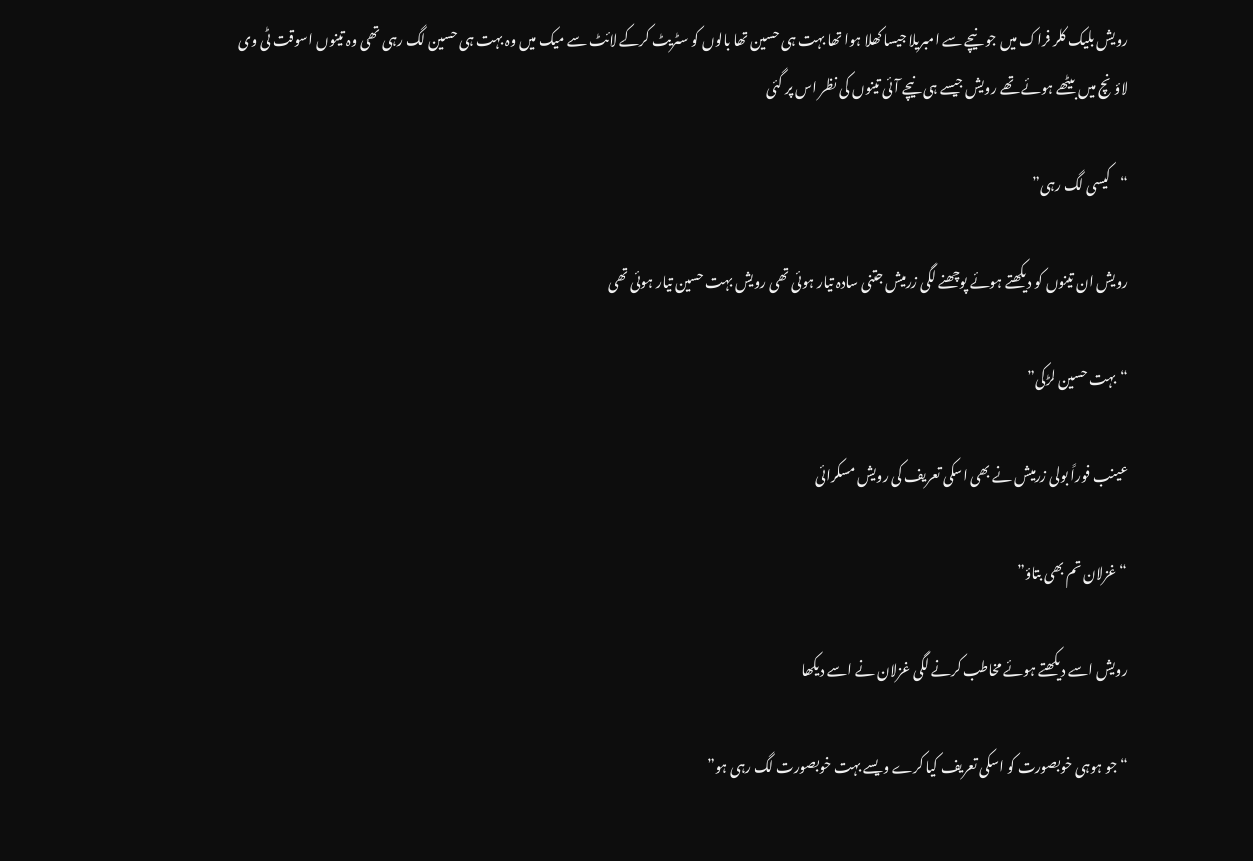رویش بلیک کلر فراک میں جو نیچے سے امبریلا جیسا کھلا ہوا تھا بہت ہی حسین تھا بالوں کو سٹریٹ کرکے لائٹ سے میک میں وہ بہت ہی حسین لگ رہی تھی وہ تینوں اسوقت ٹی وی لاؤنچ میں بیٹھے ہوئے تھے رویش جیسے ہی نیچے آئی تینوں کی نظر اس پر گئی

“کیسی لگ رہی”

رویش ان تینوں کو دیکھتے ہوئے پوچھنے لگی زرمیش جتنی سادہ تیار ہوئی تھی رویش بہت حسین تیار ہوئی تھی

“بہت حسین لڑکی”

عینب فوراً بولی زرمیش نے بھی اسکی تعریف کی رویش مسکرائی

“غزلان تم بھی بتاؤ”

رویش اسے دیکھتے ہوئے مخاطب کرنے لگی غزلان نے اسے دیکھا

“جو ہوہی خوبصورت کو اسکی تعریف کیا کرے ویسے بہت خوبصورت لگ رہی ہو”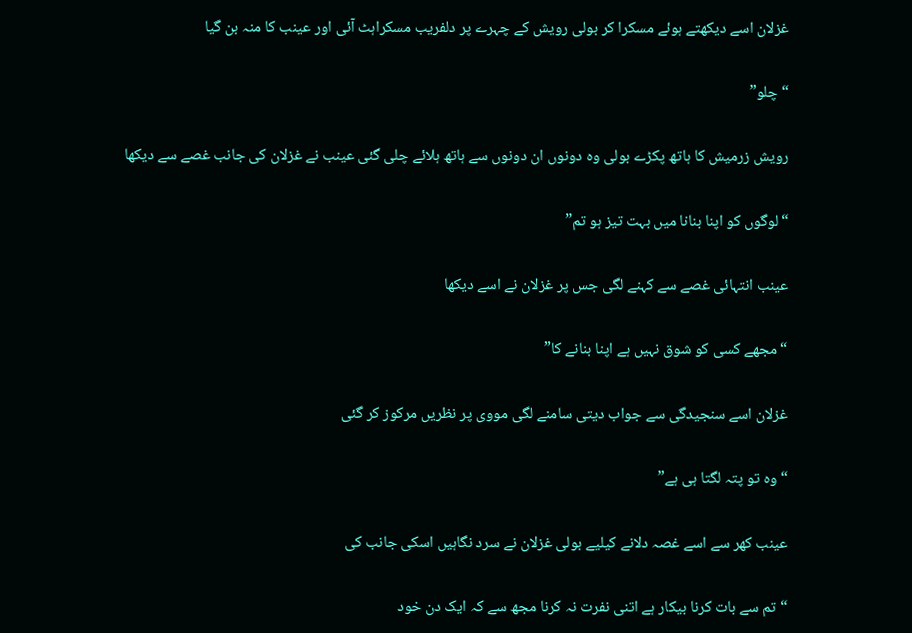غزلان اسے دیکھتے ہوئے مسکرا کر بولی رویش کے چہرے پر دلفریب مسکراہٹ آئی اور عینب کا منہ بن گیا

“چلو”

رویش زرمیش کا ہاتھ پکڑے بولی وہ دونوں ان دونوں سے ہاتھ ہلائے چلی گئی عینب نے غزلان کی جانب غصے سے دیکھا

“لوگوں کو اپنا بنانا میں بہت تیز ہو تم”

عینب انتہائی غصے سے کہنے لگی جس پر غزلان نے اسے دیکھا

“مجھے کسی کو شوق نہیں ہے اپنا بنانے کا”

غزلان اسے سنجیدگی سے جواب دیتی سامنے لگی مووی پر نظریں مرکوز کر گئی

“وہ تو پتہ لگتا ہی ہے”

عینب کھر سے اسے غصہ دلانے کیلیے بولی غزلان نے سرد نگاہیں اسکی جانب کی

“تم سے بات کرنا بیکار ہے اتنی نفرت نہ کرنا مجھ سے کہ ایک دن خود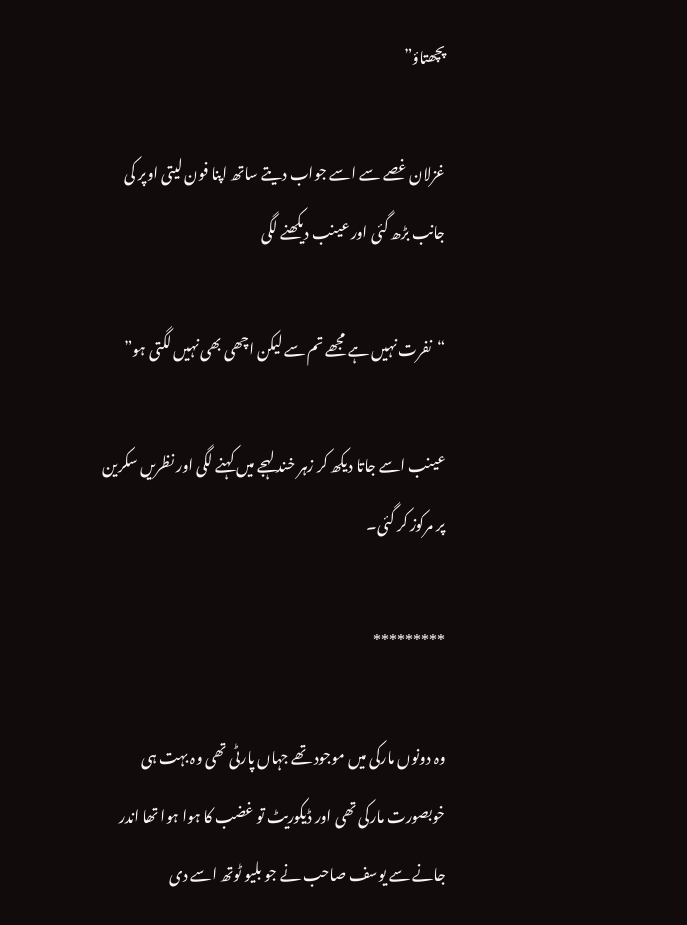پچھتاؤ”

غزلان غصے سے اسے جواب دیتے ساتھ اپنا فون لیتی اوپر کی جانب بڑھ گئی اور عینب دیکھنے لگی

“نفرت نہیں ہے مجھے تم سے لیکن اچھی بھی نہیں لگتی ہو”

عینب اسے جاتا دیکھ کر زہر خند لہجے میں کہنے لگی اور نظریں سکرین پر مرکوز کر گئی۔

*********

وہ دونوں مارکی میں موجود تھے جہاں پارٹی تھی وہ بہت ہی خوبصورت مارکی تھی اور ڈیکوریٹ تو غضب کا ہوا ہوا تھا اندر جانے سے یوسف صاحب نے جو بلیو ٹوتھ اسے دی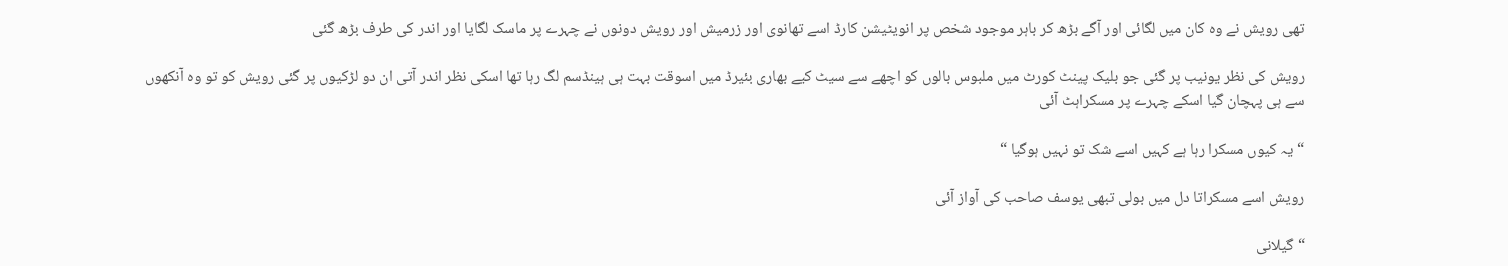تھی رویش نے وہ کان میں لگائی اور آگے بڑھ کر باہر موجود شخص پر انویٹیشن کارڈ اسے تھانوی اور زرمیش اور رویش دونوں نے چہرے پر ماسک لگایا اور اندر کی طرف بڑھ گئی

رویش کی نظر یونیب پر گئی جو بلیک پینٹ کورٹ میں ملبوس بالوں کو اچھے سے سیٹ کیے بھاری بئیرڈ میں اسوقت بہت ہی ہینڈسم لگ رہا تھا اسکی نظر اندر آتی ان دو لڑکیوں پر گئی رویش کو تو وہ آنکھوں سے ہی پہچان گیا اسکے چہرے پر مسکراہٹ آئی

“یہ کیوں مسکرا رہا ہے کہیں اسے شک تو نہیں ہوگیا “

رویش اسے مسکراتا دل میں بولی تبھی یوسف صاحب کی آواز آئی

“گیلانی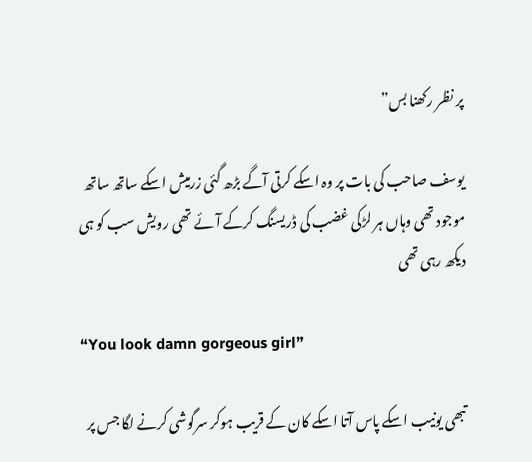پر نظر رکھنا بس”

یوسف صاحب کی بات پر وہ اسکے کرتی آگے بڑھ گئی زرمیش اسکے ساتھ ساتھ موجود تھی وہاں ہر لڑکی غضب کی ڈریسنگ کرکے آئے تھی رویش سب کو ہی دیکھ رہی تھی

“You look damn gorgeous girl”

تبھی یونیب اسکے پاس آتا اسکے کان کے قریب ہوکر سرگوشی کرنے لگا جس پر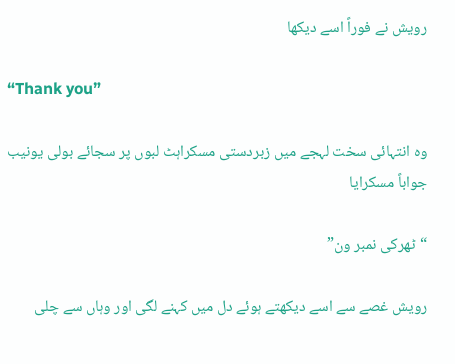رویش نے فوراً اسے دیکھا

“Thank you”

وہ انتہائی سخت لہجے میں زبردستی مسکراہٹ لبوں پر سجائے بولی یونیب جواباً مسکرایا

“ٹھرکی نمبر ون”

رویش غصے سے اسے دیکھتے ہوئے دل میں کہنے لگی اور وہاں سے چلی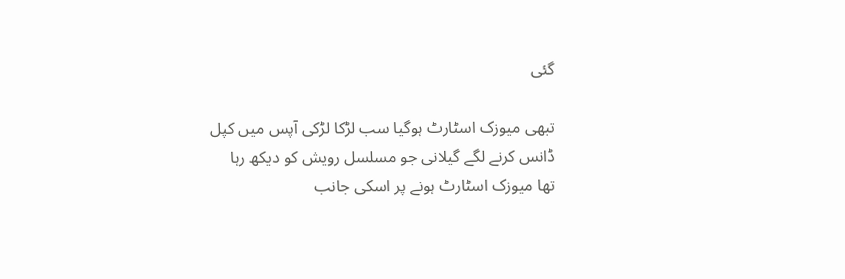گئی

تبھی میوزک اسٹارٹ ہوگیا سب لڑکا لڑکی آپس میں کپل ڈانس کرنے لگے گیلانی جو مسلسل رویش کو دیکھ رہا تھا میوزک اسٹارٹ ہونے پر اسکی جانب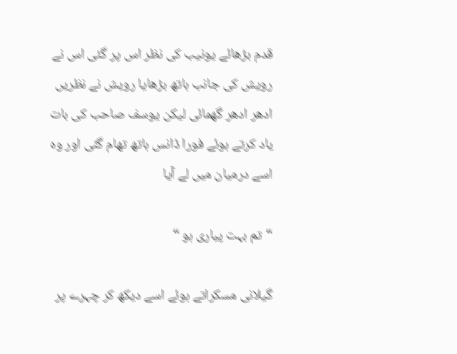قدم بڑھائے یونیب کی نظر اس پر گئی اس نے رویش کی جانب ہاتھ بڑھایا رویش نے نظریں ادھر ادھر گھمائی لیکن یوسف صاحب کی بات یاد کرتے ہوئے فورا ڈانس ہاتھ تھام گئی اور وہ اسے درمیان میں لے آیا

“تم بہت پیاری ہو “

گیلانی مسکراتے ہوئے اسے دیکھ کر چہرے پر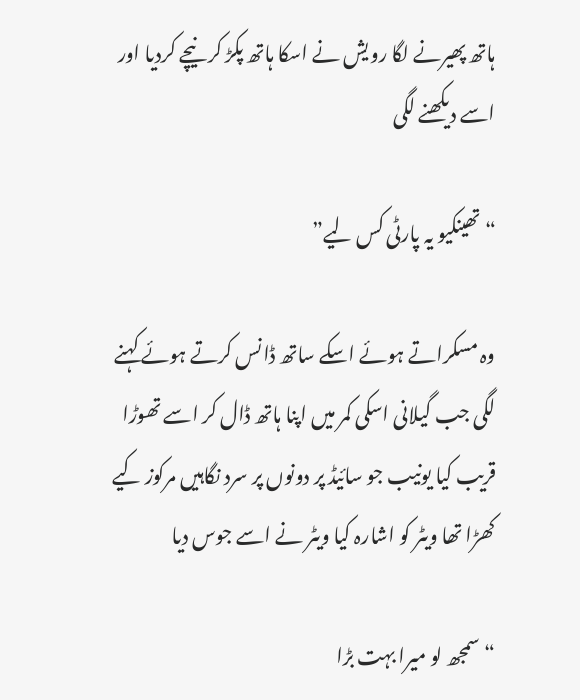ہاتھ پھیرنے لگا رویش نے اسکا ہاتھ پکڑ کر نیچے کردیا اور اسے دیکھنے لگی

“تھینکیو یہ پارٹی کس لیے”

وہ مسکراتے ہوئے اسکے ساتھ ڈانس کرتے ہوئے کہنے لگی جب گیلانی اسکی کمر میں اپنا ہاتھ ڈال کر اسے تھوڑا قریب کیا یونیب جو سائیڈ پر دونوں پر سرد نگاہیں مرکوز کیے کھڑا تھا ویٹر کو اشارہ کیا ویٹر نے اسے جوس دیا

“سمجھ لو میرا بہت بڑا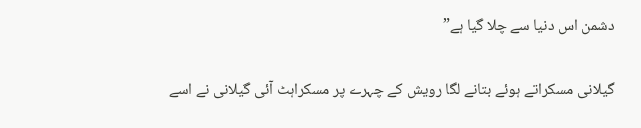دشمن اس دنیا سے چلا گیا ہے”

گیلانی مسکراتے ہوئے بتانے لگا رویش کے چہرے پر مسکراہٹ آئی گیلانی نے اسے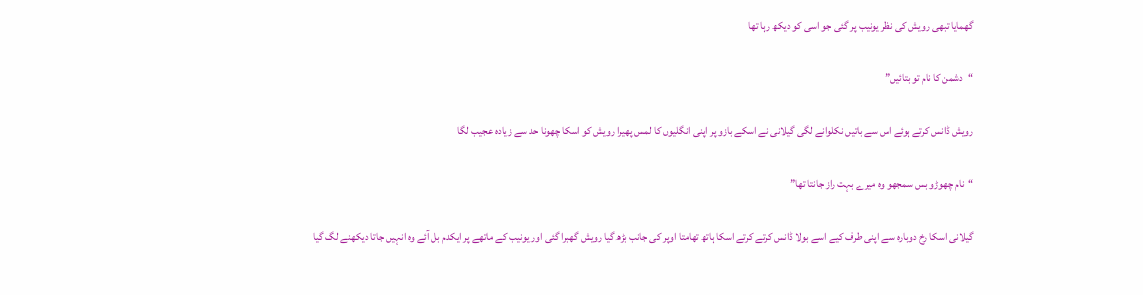گھمایا تبھی رویش کی نظر یونیب پر گئی جو اسی کو دیکھ رہا تھا

“دشمن کا نام تو بتائیں”

رویش ڈانس کرتے ہوئے اس سے باتیں نکلوانے لگی گیلانی نے اسکے بازو پر اپنی انگلیوں کا لمس پھیرا رویش کو اسکا چھونا حد سے زیادہ عجیب لگا

“نام چھوڑو بس سمجھو وہ میرے بہت راز جانتا تھا”

گیلانی اسکا رخ دوبارہ سے اپنی طرف کیے اسے بولا ڈانس کرتے کرتے اسکا ہاتھ تھامتا اوپر کی جانب بڑھ گیا رویش گھبرا گئی اور یونیب کے ماتھے پر ایکدم بل آئے وہ انہیں جاتا دیکھنے لگ گیا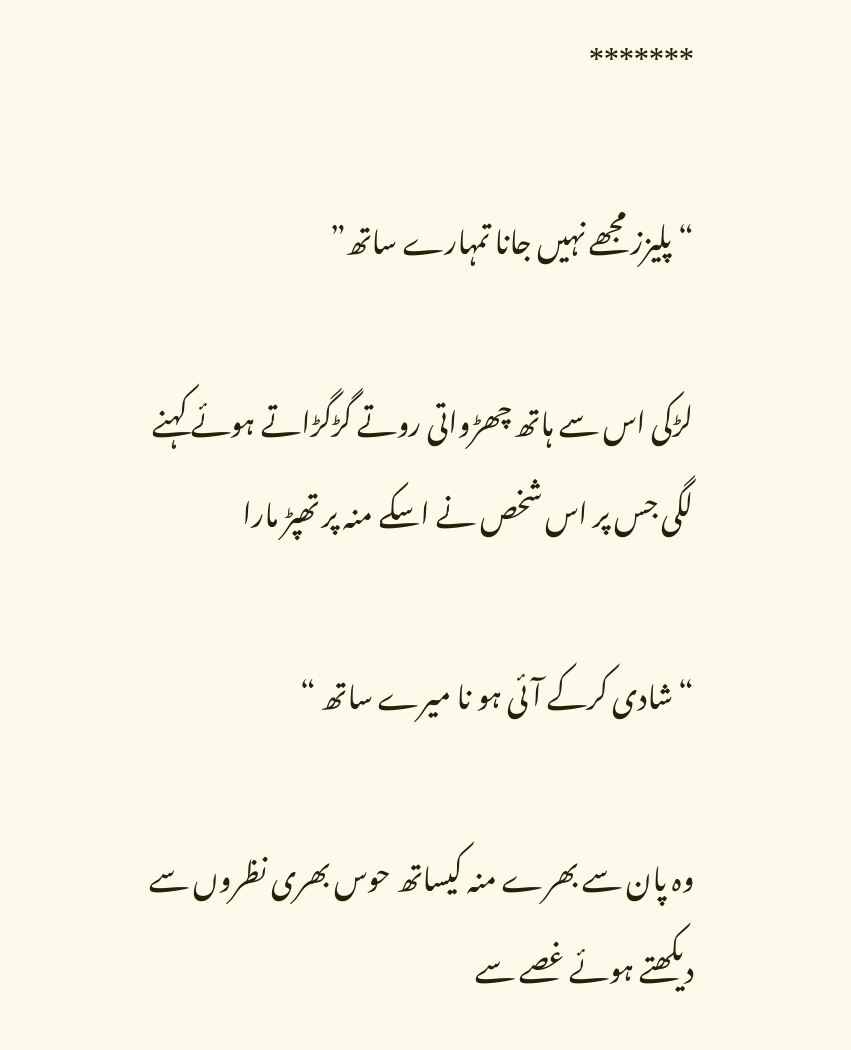*******

“پلیزز مجھے نہیں جانا تمہارے ساتھ”

لڑکی اس سے ہاتھ چھڑواتی روتے گڑگڑاتے ہوئے کہنے لگی جس پر اس شخص نے اسکے منہ پر تھپڑ مارا

“شادی کرکے آئی ہو نا میرے ساتھ “

وہ پان سے بھرے منہ کیساتھ حوس بھری نظروں سے دیکھتے ہوئے غصے سے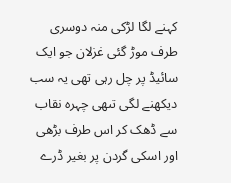کہنے لگا لڑکی منہ دوسری طرف موڑ گئی غزلان جو ایک سائیڈ پر چل رہی تھی یہ سب دیکھنے لگی تںھی چہرہ نقاب سے ڈھک کر اس طرف بڑھی اور اسکی گردن پر بغیر ڈرے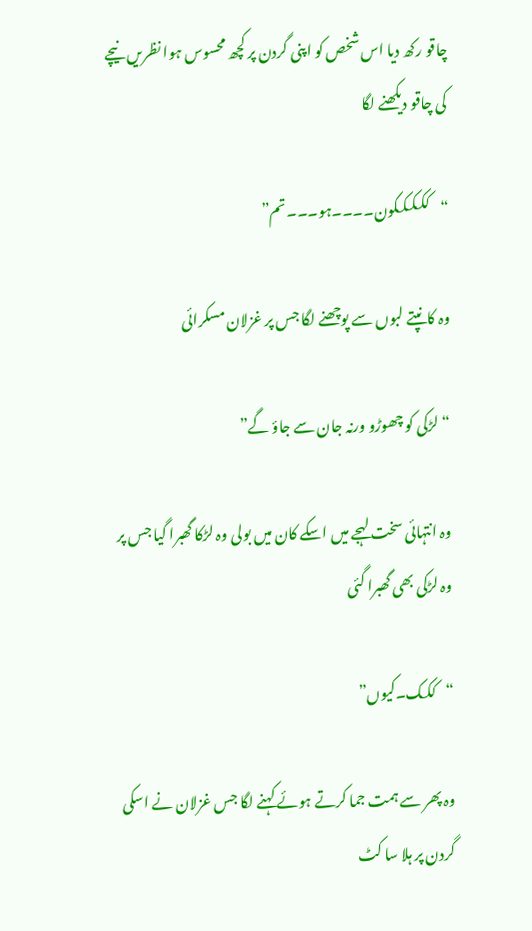چاقو رکھ دیا اس شخص کو اپنی گردن پر کچھ محسوس ہوا نظریں نیچے کی چاقو دیکھنے لگا

“کککککون۔۔۔۔ہو۔۔۔تم”

وہ کانپتے لبوں سے پوچھنے لگا جس پر غزلان مسکرائی

“لڑکی کو چھوڑو ورنہ جان سے جاؤ گے”

وہ انتہائی سخت لہجے میں اسکے کان میں بولی وہ لڑکا گھبرا گیا جس پر وہ لڑکی بھی گھبرا گئی

“ککک۔کیوں”

وہ پھر سے ہمت جما کرتے ہوئے کہنے لگا جس غزلان نے اسکی گردن پر ہلا سا کٹ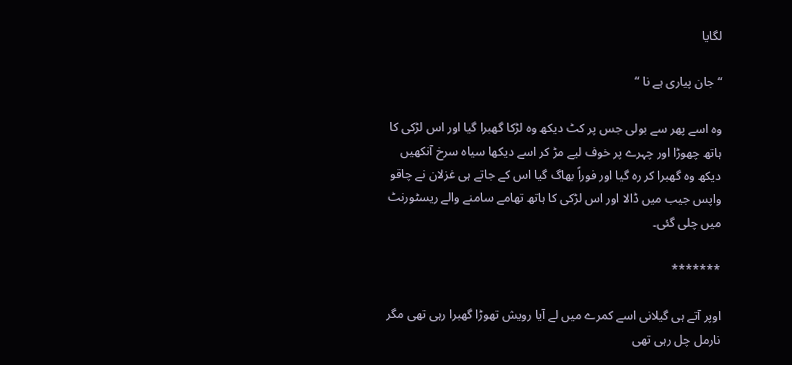لگایا

“جان پیاری ہے نا “

وہ اسے پھر سے بولی جس پر کٹ دیکھ وہ لڑکا گھبرا گیا اور اس لڑکی کا ہاتھ چھوڑا اور چہرے پر خوف لیے مڑ کر اسے دیکھا سیاہ سرخ آنکھیں دیکھ وہ گھبرا کر رہ گیا اور فوراً بھاگ گیا اس کے جاتے ہی غزلان نے چاقو واپس جیب میں ڈالا اور اس لڑکی کا ہاتھ تھامے سامنے والے ریسٹورنٹ میں چلی گئی۔

*******

اوپر آتے ہی گیلانی اسے کمرے میں لے آیا رویش تھوڑا گھبرا رہی تھی مگر نارمل چل رہی تھی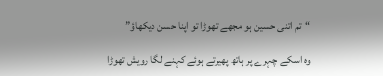“تم اتنی حسین ہو مجھے تھوڑا تو اپنا حسن دیکھاؤ”

وہ اسکے چہرے پر ہاتھ پھیرتے ہوئے کہنے لگا رویش تھوڑا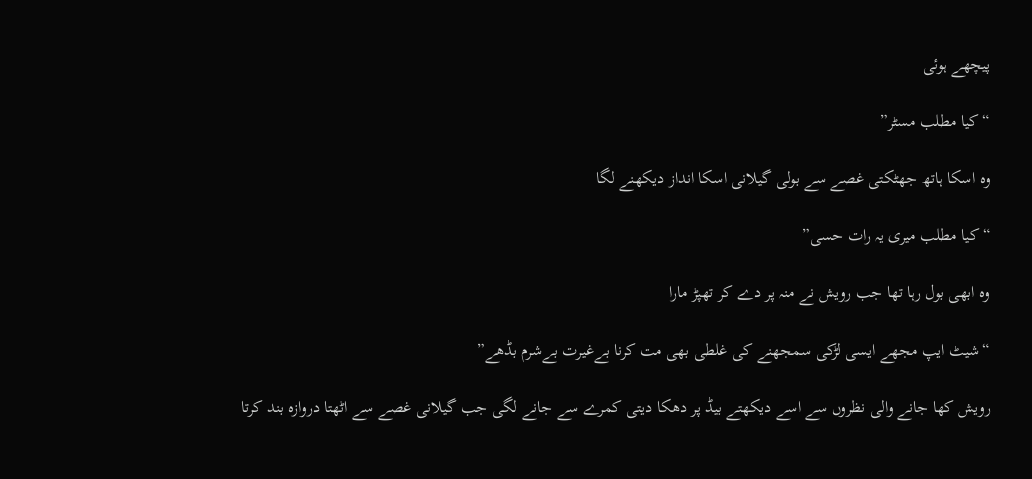پیچھے ہوئی

“کیا مطلب مسٹر”

وہ اسکا ہاتھ جھٹکتی غصے سے بولی گیلانی اسکا انداز دیکھنے لگا

“کیا مطلب میری یہ رات حسی”

وہ ابھی بول رہا تھا جب رویش نے منہ پر دے کر تھپڑ مارا

“شیٹ ایپ مجھے ایسی لڑکی سمجھنے کی غلطی بھی مت کرنا بےغیرت بےشرم بڈھے”

رویش کھا جانے والی نظروں سے اسے دیکھتے بیڈ پر دھکا دیتی کمرے سے جانے لگی جب گیلانی غصے سے اٹھتا دروازہ بند کرتا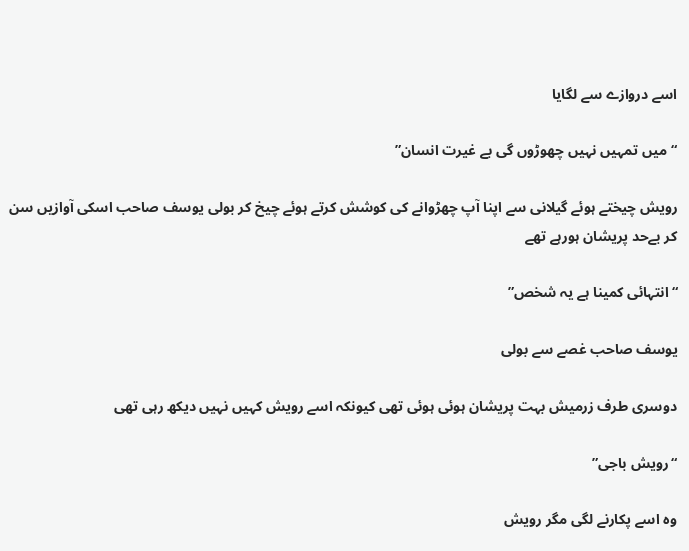اسے دروازے سے لگایا

“میں تمہیں نہیں چھوڑوں گی بے غیرت انسان”

رویش چیختے ہوئے گیلانی سے اپنا آپ چھڑوانے کی کوشش کرتے ہوئے چیخ کر بولی یوسف صاحب اسکی آوازیں سن کر بےحد پریشان ہورہے تھے

“انتہائی کمینا ہے یہ شخص”

یوسف صاحب غصے سے بولی

دوسری طرف زرمیش بہت پریشان ہوئی ہوئی تھی کیونکہ اسے رویش کہیں نہیں دیکھ رہی تھی

“رویش باجی”

وہ اسے پکارنے لگی مگر رویش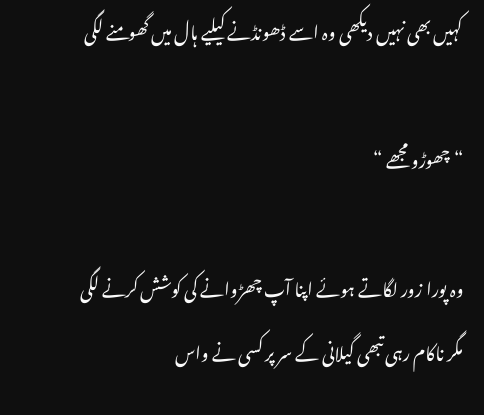کہیں بھی نہیں دیکھی وہ اسے ڈھونڈنے کیلیے ہال میں گھومنے لگی

“چھوڑو مجھے “

وہ پورا زور لگاتے ہوئے اپنا آپ چھڑوانے کی کوشش کرنے لگی مگر ناکام رہی تبھی گیلانی کے سر پر کسی نے واس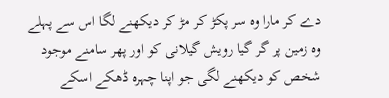دے کر مارا وہ سر پکڑ کر مڑ کر دیکھنے لگا اس سے پہلے وہ زمین پر گر گیا رویش گیلانی کو اور پھر سامنے موجود شخص کو دیکھنے لگی جو اپنا چہرہ ڈھکے اسکے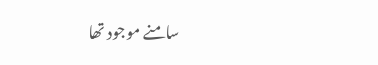سامنے موجود تھا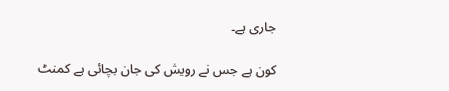جاری ہے۔

کون ہے جس نے رویش کی جان بچائی ہے کمنٹ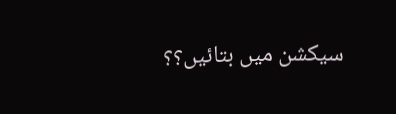سیکشن میں بتائیں؟؟